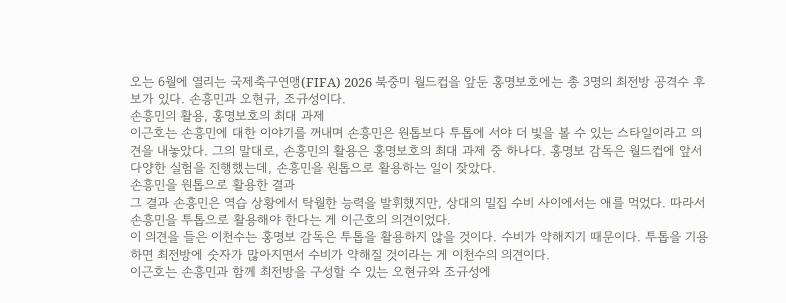오는 6월에 열리는 국제축구연맹(FIFA) 2026 북중미 월드컵을 앞둔 홍명보호에는 총 3명의 최전방 공격수 후보가 있다. 손흥민과 오현규, 조규성이다.
손흥민의 활용, 홍명보호의 최대 과제
이근호는 손흥민에 대한 이야기를 꺼내며 손흥민은 원톱보다 투톱에 서야 더 빛을 볼 수 있는 스타일이라고 의견을 내놓았다. 그의 말대로, 손흥민의 활용은 홍명보호의 최대 과제 중 하나다. 홍명보 감독은 월드컵에 앞서 다양한 실험을 진행했는데, 손흥민을 원톱으로 활용하는 일이 잦았다.
손흥민을 원톱으로 활용한 결과
그 결과 손흥민은 역습 상황에서 탁월한 능력을 발휘했지만, 상대의 밀집 수비 사이에서는 애를 먹었다. 따라서 손흥민을 투톱으로 활용해야 한다는 게 이근호의 의견이었다.
이 의견을 들은 이천수는 홍명보 감독은 투톱을 활용하지 않을 것이다. 수비가 약해지기 때문이다. 투톱을 기용하면 최전방에 숫자가 많아지면서 수비가 약해질 것이라는 게 이천수의 의견이다.
이근호는 손흥민과 함께 최전방을 구성할 수 있는 오현규와 조규성에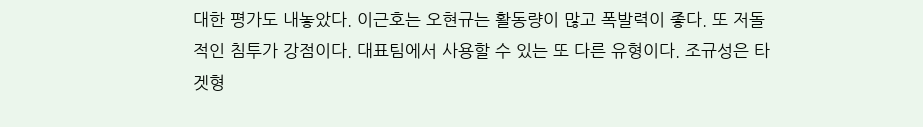대한 평가도 내놓았다. 이근호는 오현규는 활동량이 많고 폭발력이 좋다. 또 저돌적인 침투가 강점이다. 대표팀에서 사용할 수 있는 또 다른 유형이다. 조규성은 타겟형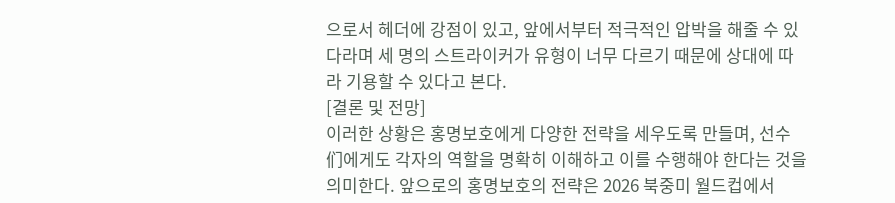으로서 헤더에 강점이 있고, 앞에서부터 적극적인 압박을 해줄 수 있다라며 세 명의 스트라이커가 유형이 너무 다르기 때문에 상대에 따라 기용할 수 있다고 본다.
[결론 및 전망]
이러한 상황은 홍명보호에게 다양한 전략을 세우도록 만들며, 선수们에게도 각자의 역할을 명확히 이해하고 이를 수행해야 한다는 것을 의미한다. 앞으로의 홍명보호의 전략은 2026 북중미 월드컵에서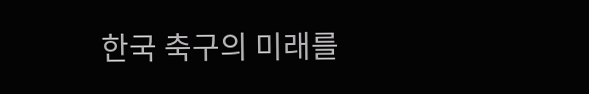한국 축구의 미래를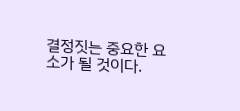결정짓는 중요한 요소가 될 것이다.